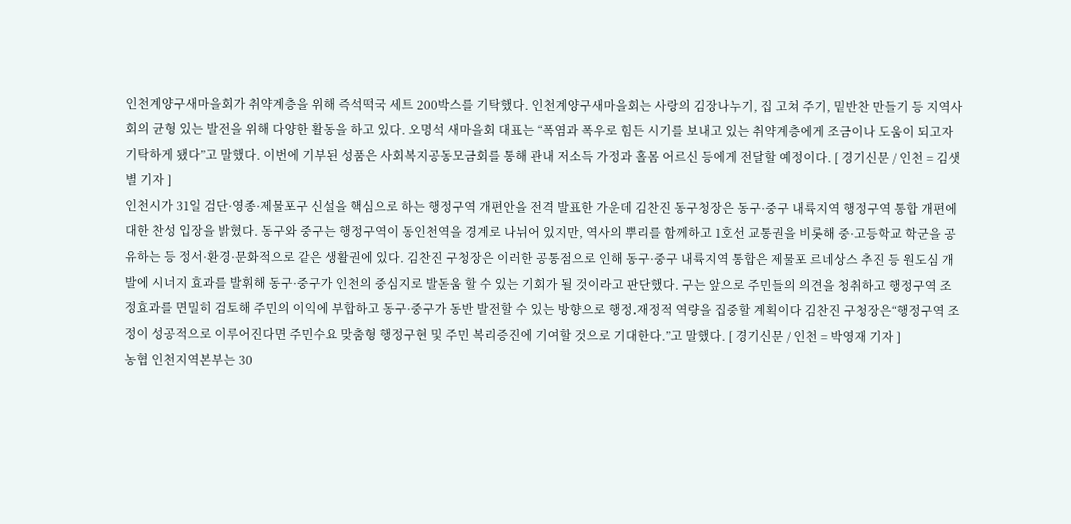인천계양구새마을회가 취약계층을 위해 즉석떡국 세트 200박스를 기탁했다. 인천계양구새마을회는 사랑의 김장나누기, 집 고쳐 주기, 밑반찬 만들기 등 지역사회의 균형 있는 발전을 위해 다양한 활동을 하고 있다. 오명석 새마을회 대표는 “폭염과 폭우로 힘든 시기를 보내고 있는 취약계층에게 조금이나 도움이 되고자 기탁하게 됐다”고 말했다. 이번에 기부된 성품은 사회복지공동모금회를 통해 관내 저소득 가정과 홀몸 어르신 등에게 전달할 예정이다. [ 경기신문 / 인천 = 김샛별 기자 ]
인천시가 31일 검단·영종·제물포구 신설을 핵심으로 하는 행정구역 개편안을 전격 발표한 가운데 김찬진 동구청장은 동구·중구 내륙지역 행정구역 통합 개편에 대한 찬성 입장을 밝혔다. 동구와 중구는 행정구역이 동인천역을 경계로 나뉘어 있지만, 역사의 뿌리를 함께하고 1호선 교통권을 비롯해 중·고등학교 학군을 공유하는 등 정서·환경·문화적으로 같은 생활권에 있다. 김찬진 구청장은 이러한 공통점으로 인해 동구·중구 내륙지역 통합은 제물포 르네상스 추진 등 원도심 개발에 시너지 효과를 발휘해 동구·중구가 인천의 중심지로 발돋움 할 수 있는 기회가 될 것이라고 판단했다. 구는 앞으로 주민들의 의견을 청취하고 행정구역 조정효과를 면밀히 검토해 주민의 이익에 부합하고 동구·중구가 동반 발전할 수 있는 방향으로 행정․재정적 역량을 집중할 계획이다 김찬진 구청장은“행정구역 조정이 성공적으로 이루어진다면 주민수요 맞춤형 행정구현 및 주민 복리증진에 기여할 것으로 기대한다.”고 말했다. [ 경기신문 / 인천 = 박영재 기자 ]
농협 인천지역본부는 30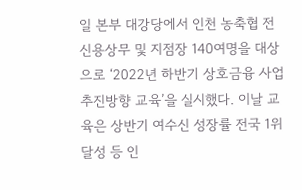일 본부 대강당에서 인천 농축협 전 신용상무 및 지점장 140여명을 대상으로 ‘2022년 하반기 상호금융 사업추진방향 교육’을 실시했다. 이날 교육은 상반기 여수신 성장률 전국 1위 달성 등 인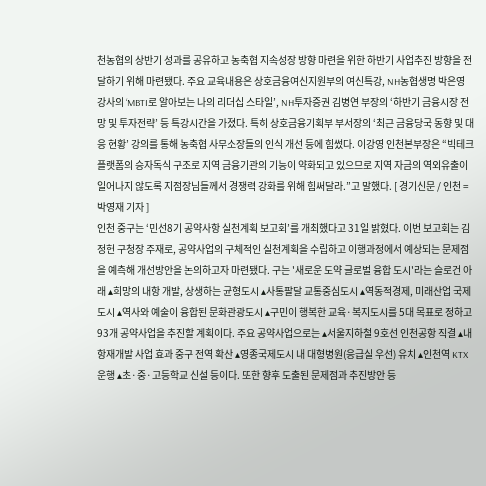천농협의 상반기 성과를 공유하고 농축협 지속성장 방향 마련을 위한 하반기 사업추진 방향을 전달하기 위해 마련됐다. 주요 교육내용은 상호금융여신지원부의 여신특강, NH농협생명 박은영 강사의 ‘MBTI로 알아보는 나의 리더십 스타일’, NH투자증권 김병연 부장의 ‘하반기 금융시장 전망 및 투자전략’ 등 특강시간을 가졌다. 특히 상호금융기획부 부서장의 ‘최근 금융당국 동향 및 대응 현황’ 강의를 통해 농축협 사무소장들의 인식 개선 등에 힘썼다. 이강영 인천본부장은 “빅테크 플랫폼의 승자독식 구조로 지역 금융기관의 기능이 약화되고 있으므로 지역 자금의 역외유출이 일어나지 않도록 지점장님들께서 경쟁력 강화를 위해 힘써달라.”고 말했다. [ 경기신문 / 인천 = 박영재 기자 ]
인천 중구는 ‘민선8기 공약사항 실천계획 보고회’를 개최했다고 31일 밝혔다. 이번 보고회는 김정헌 구청장 주재로, 공약사업의 구체적인 실천계획을 수립하고 이행과정에서 예상되는 문제점을 예측해 개선방안을 논의하고자 마련됐다. 구는 '새로운 도약 글로벌 융합 도시'라는 슬로건 아래 ▴희망의 내항 개발, 상생하는 균형도시 ▴사통팔달 교통중심도시 ▴역동적경제, 미래산업 국제도시 ▴역사와 예술이 융합된 문화관광도시 ▴구민이 행복한 교육·복지도시를 5대 목표로 정하고 93개 공약사업을 추진할 계획이다. 주요 공약사업으로는 ▴서울지하철 9호선 인천공항 직결 ▴내항재개발 사업 효과 중구 전역 확산 ▴영종국제도시 내 대형병원(응급실 우선) 유치 ▴인천역 KTX 운행 ▴초·중·고등학교 신설 등이다. 또한 향후 도출된 문제점과 추진방안 등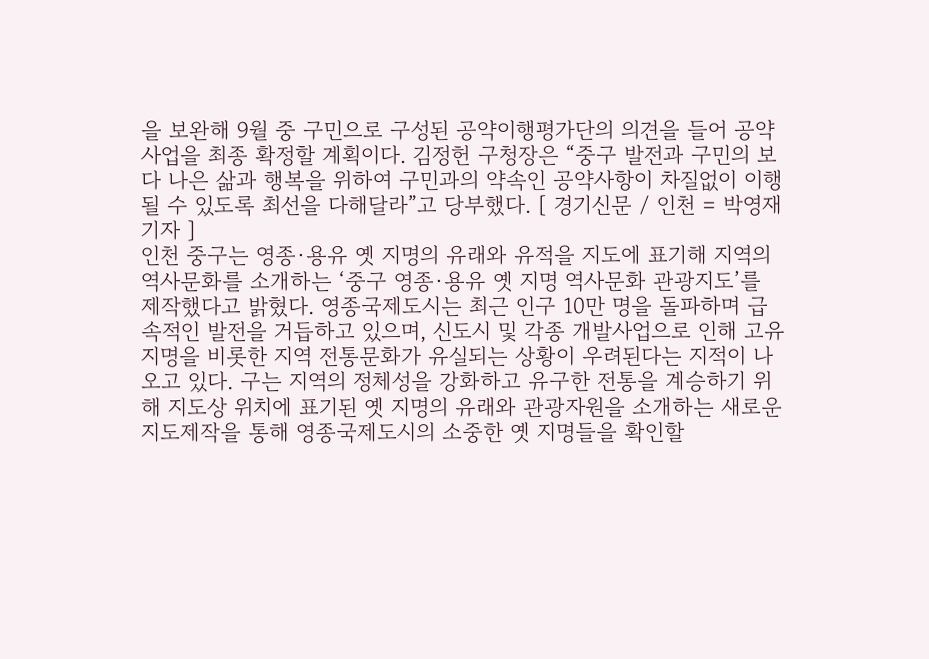을 보완해 9월 중 구민으로 구성된 공약이행평가단의 의견을 들어 공약사업을 최종 확정할 계획이다. 김정헌 구청장은 “중구 발전과 구민의 보다 나은 삶과 행복을 위하여 구민과의 약속인 공약사항이 차질없이 이행될 수 있도록 최선을 다해달라”고 당부했다. [ 경기신문 / 인천 = 박영재 기자 ]
인천 중구는 영종·용유 옛 지명의 유래와 유적을 지도에 표기해 지역의 역사문화를 소개하는 ‘중구 영종·용유 옛 지명 역사문화 관광지도’를 제작했다고 밝혔다. 영종국제도시는 최근 인구 10만 명을 돌파하며 급속적인 발전을 거듭하고 있으며, 신도시 및 각종 개발사업으로 인해 고유지명을 비롯한 지역 전통문화가 유실되는 상황이 우려된다는 지적이 나오고 있다. 구는 지역의 정체성을 강화하고 유구한 전통을 계승하기 위해 지도상 위치에 표기된 옛 지명의 유래와 관광자원을 소개하는 새로운 지도제작을 통해 영종국제도시의 소중한 옛 지명들을 확인할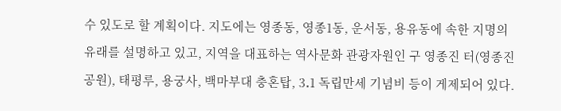수 있도로 할 계획이다. 지도에는 영종동, 영종1동, 운서동, 용유동에 속한 지명의 유래를 설명하고 있고, 지역을 대표하는 역사문화 관광자원인 구 영종진 터(영종진 공원), 태평루, 용궁사, 백마부대 충혼탑, 3․1 독립만세 기념비 등이 게제되어 있다.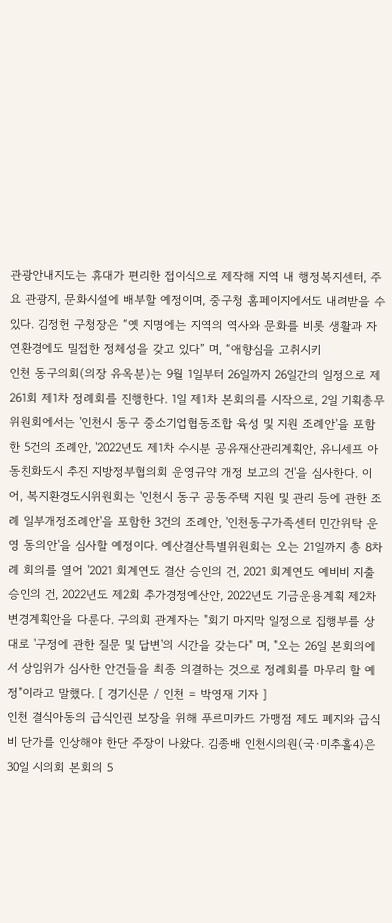관광안내지도는 휴대가 편리한 접이식으로 제작해 지역 내 행정복지센터, 주요 관광지, 문화시설에 배부할 예정이며, 중구청 홈페이지에서도 내려받을 수 있다. 김정헌 구청장은 “옛 지명에는 지역의 역사와 문화를 비롯 생활과 자연환경에도 밀접한 정체성을 갖고 있다” 며, “애향심을 고취시키
인천 동구의회(의장 유옥분)는 9월 1일부터 26일까지 26일간의 일정으로 제261회 제1차 정례회를 진행한다. 1일 제1차 본회의를 시작으로, 2일 기획총무위원회에서는 '인천시 동구 중소기업협동조합 육성 및 지원 조례안'을 포함한 5건의 조례안, '2022년도 제1차 수시분 공유재산관리계획안, 유니세프 아동친화도시 추진 지방정부협의회 운영규약 개정 보고의 건'을 심사한다. 이어, 복지환경도시위원회는 '인천시 동구 공동주택 지원 및 관리 등에 관한 조례 일부개정조례안'을 포함한 3건의 조례안, '인천동구가족센터 민간위탁 운영 동의안'을 심사할 예정이다. 예산결산특별위원회는 오는 21일까지 총 8차례 회의를 열어 '2021 회계연도 결산 승인의 건, 2021 회계연도 예비비 지출 승인의 건, 2022년도 제2회 추가경정예산안, 2022년도 기금운용계획 제2차 변경계획안을 다룬다. 구의회 관계자는 "회기 마지막 일정으로 집행부를 상대로 '구정에 관한 질문 및 답변'의 시간을 갖는다" 며, "오는 26일 본회의에서 상임위가 심사한 안건들을 최종 의결하는 것으로 정례회를 마무리 할 예정"이라고 말했다. [ 경기신문 / 인천 = 박영재 기자 ]
인천 결식아동의 급식인권 보장을 위해 푸르미카드 가맹점 제도 폐지와 급식비 단가를 인상해야 한단 주장이 나왔다. 김종배 인천시의원(국·미추홀4)은 30일 시의회 본회의 5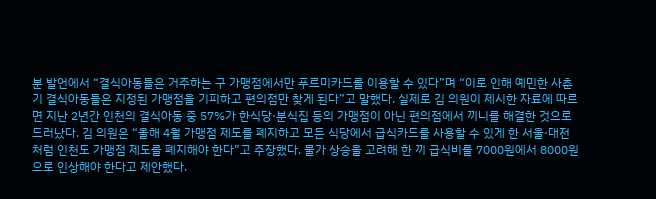분 발언에서 “결식아동들은 거주하는 구 가맹점에서만 푸르미카드를 이용할 수 있다”며 “이로 인해 예민한 사춘기 결식아동들은 지정된 가맹점을 기피하고 편의점만 찾게 된다”고 말했다. 실제로 김 의원이 제시한 자료에 따르면 지난 2년간 인천의 결식아동 중 57%가 한식당·분식집 등의 가맹점이 아닌 편의점에서 끼니를 해결한 것으로 드러났다. 김 의원은 “올해 4월 가맹점 제도를 폐지하고 모든 식당에서 급식카드를 사용할 수 있게 한 서울·대전처럼 인천도 가맹점 제도를 폐지해야 한다”고 주장했다. 물가 상승을 고려해 한 끼 급식비를 7000원에서 8000원으로 인상해야 한다고 제안했다.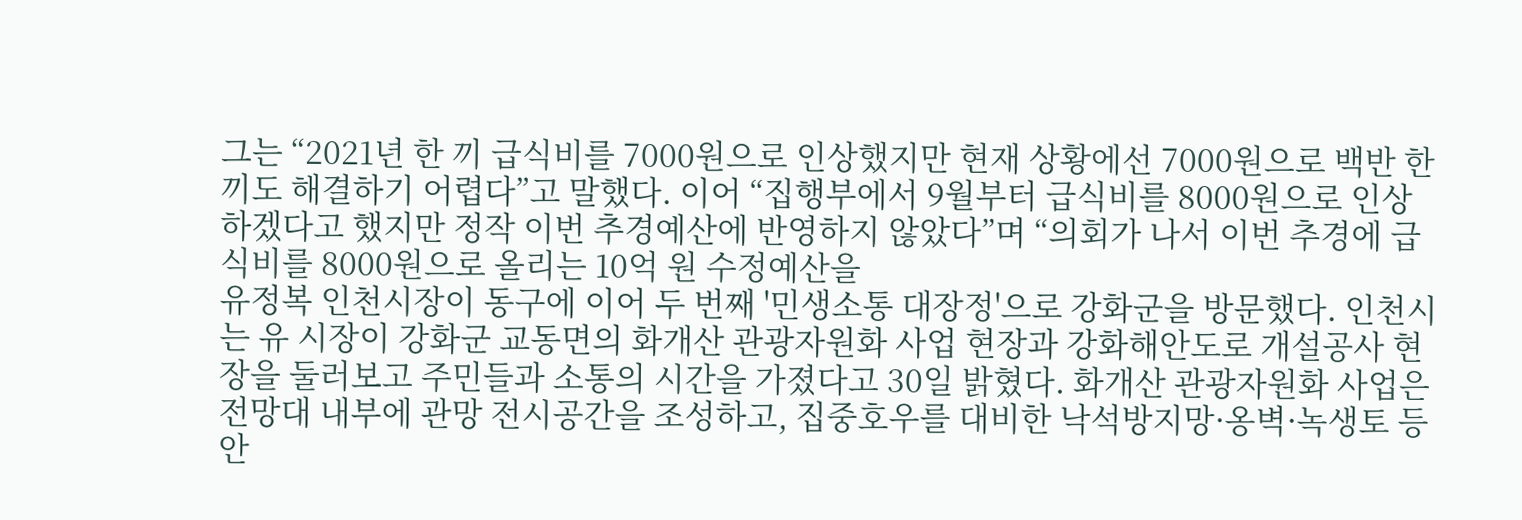그는 “2021년 한 끼 급식비를 7000원으로 인상했지만 현재 상황에선 7000원으로 백반 한 끼도 해결하기 어렵다”고 말했다. 이어 “집행부에서 9월부터 급식비를 8000원으로 인상하겠다고 했지만 정작 이번 추경예산에 반영하지 않았다”며 “의회가 나서 이번 추경에 급식비를 8000원으로 올리는 10억 원 수정예산을
유정복 인천시장이 동구에 이어 두 번째 '민생소통 대장정'으로 강화군을 방문했다. 인천시는 유 시장이 강화군 교동면의 화개산 관광자원화 사업 현장과 강화해안도로 개설공사 현장을 둘러보고 주민들과 소통의 시간을 가졌다고 30일 밝혔다. 화개산 관광자원화 사업은 전망대 내부에 관망 전시공간을 조성하고, 집중호우를 대비한 낙석방지망·옹벽·녹생토 등 안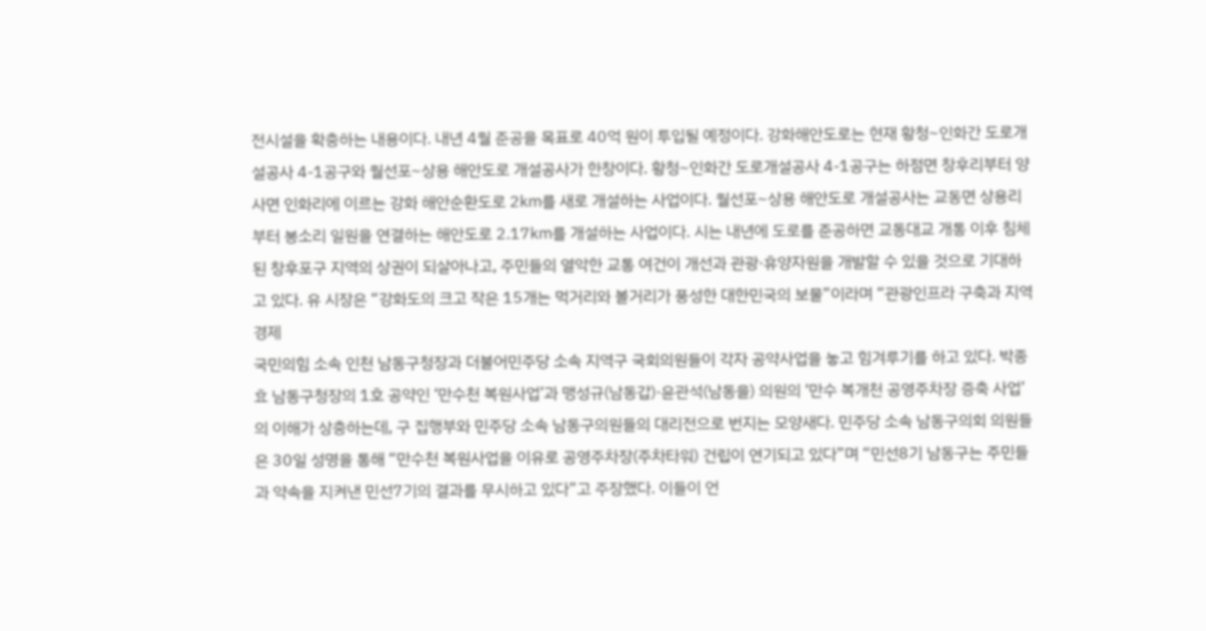전시설을 확충하는 내용이다. 내년 4월 준공을 목표로 40억 원이 투입될 예정이다. 강화해안도로는 현재 황청~인화간 도로개설공사 4-1공구와 월선포~상용 해안도로 개설공사가 한창이다. 황청~인화간 도로개설공사 4-1공구는 하점면 창후리부터 양사면 인화리에 이르는 강화 해안순환도로 2㎞를 새로 개설하는 사업이다. 월선포~상용 해안도로 개설공사는 교동면 상용리부터 봉소리 일원을 연결하는 해안도로 2.17㎞를 개설하는 사업이다. 시는 내년에 도로를 준공하면 교동대교 개통 이후 침체된 창후포구 지역의 상권이 되살아나고, 주민들의 열악한 교통 여건이 개선과 관광·휴양자원을 개발할 수 있을 것으로 기대하고 있다. 유 시장은 “강화도의 크고 작은 15개는 먹거리와 볼거리가 풍성한 대한민국의 보물”이라며 “관광인프라 구축과 지역경제
국민의힘 소속 인천 남동구청장과 더불어민주당 소속 지역구 국회의원들이 각자 공약사업을 놓고 힘겨루기를 하고 있다. 박종효 남동구청장의 1호 공약인 ‘만수천 복원사업’과 맹성규(남동갑)·윤관석(남동을) 의원의 ‘만수 복개천 공영주차장 증축 사업’의 이해가 상충하는데, 구 집행부와 민주당 소속 남동구의원들의 대리전으로 번지는 모양새다. 민주당 소속 남동구의회 의원들은 30일 성명을 통해 “만수천 복원사업을 이유로 공영주차장(주차타워) 건립이 연기되고 있다”며 “민선8기 남동구는 주민들과 약속을 지켜낸 민선7기의 결과를 무시하고 있다”고 주장했다. 이들이 언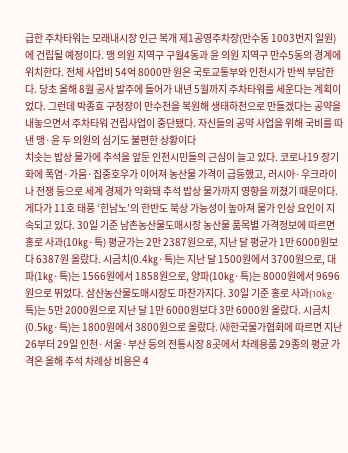급한 주차타워는 모래내시장 인근 복개 제1공영주차장(만수동 1003번지 일원)에 건립될 예정이다. 맹 의원 지역구 구월4동과 윤 의원 지역구 만수5동의 경계에 위치한다. 전체 사업비 54억 8000만 원은 국토교통부와 인천시가 반씩 부담한다. 당초 올해 8월 공사 발주에 들어가 내년 5월까지 주차타워를 세운다는 계획이었다. 그런데 박종효 구청장이 만수천을 복원해 생태하천으로 만들겠다는 공약을 내놓으면서 주차타워 건립사업이 중단됐다. 자신들의 공약 사업을 위해 국비를 따낸 맹·윤 두 의원의 심기도 불편한 상황이다
치솟는 밥상 물가에 추석을 앞둔 인천시민들의 근심이 늘고 있다. 코로나19 장기화에 폭염·가뭄·집중호우가 이어져 농산물 가격이 급등했고, 러시아·우크라이나 전쟁 등으로 세계 경제가 악화돼 추석 밥상 물가까지 영향을 끼쳤기 때문이다. 게다가 11호 태풍 ‘힌남노’의 한반도 북상 가능성이 높아져 물가 인상 요인이 지속되고 있다. 30일 기준 남촌농산물도매시장 농산물 품목별 가격정보에 따르면 홍로 사과(10㎏·특) 평균가는 2만 2387원으로, 지난 달 평균가 1만 6000원보다 6387원 올랐다. 시금치(0.4㎏·특)는 지난 달 1500원에서 3700원으로, 대파(1㎏·특)는 1566원에서 1858원으로, 양파(10㎏·특)는 8000원에서 9696원으로 뛰었다. 삼산농산물도매시장도 마찬가지다. 30일 기준 홍로 사과(10kg·특)는 5만 2000원으로 지난 달 1만 6000원보다 3만 6000원 올랐다. 시금치(0.5㎏·특)는 1800원에서 3800원으로 올랐다. ㈔한국물가협회에 따르면 지난 26부터 29일 인천·서울·부산 등의 전통시장 8곳에서 차례용품 29종의 평균 가격은 올해 추석 차례상 비용은 4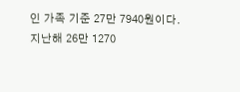인 가족 기준 27만 7940원이다. 지난해 26만 1270